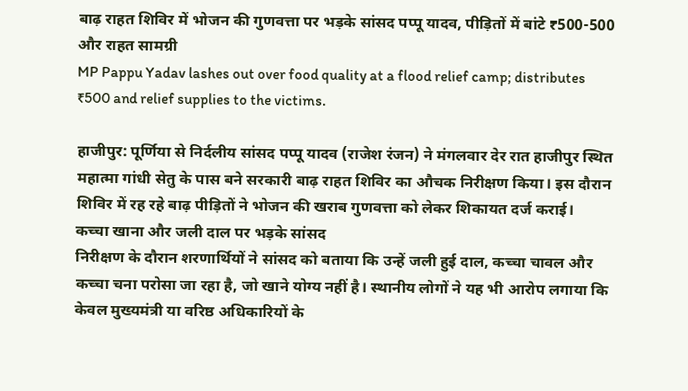बाढ़ राहत शिविर में भोजन की गुणवत्ता पर भड़के सांसद पप्पू यादव, पीड़ितों में बांटे ₹500-500 और राहत सामग्री
MP Pappu Yadav lashes out over food quality at a flood relief camp; distributes ₹500 and relief supplies to the victims.

हाजीपुर: पूर्णिया से निर्दलीय सांसद पप्पू यादव (राजेश रंजन) ने मंगलवार देर रात हाजीपुर स्थित महात्मा गांधी सेतु के पास बने सरकारी बाढ़ राहत शिविर का औचक निरीक्षण किया। इस दौरान शिविर में रह रहे बाढ़ पीड़ितों ने भोजन की खराब गुणवत्ता को लेकर शिकायत दर्ज कराई।
कच्चा खाना और जली दाल पर भड़के सांसद
निरीक्षण के दौरान शरणार्थियों ने सांसद को बताया कि उन्हें जली हुई दाल, कच्चा चावल और कच्चा चना परोसा जा रहा है, जो खाने योग्य नहीं है। स्थानीय लोगों ने यह भी आरोप लगाया कि केवल मुख्यमंत्री या वरिष्ठ अधिकारियों के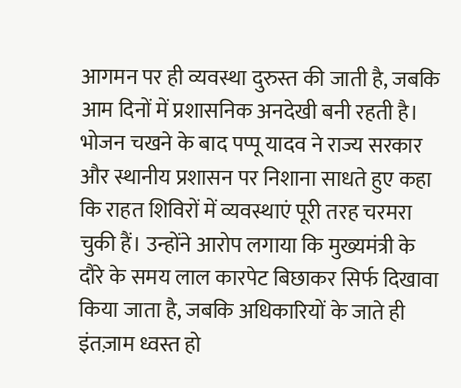आगमन पर ही व्यवस्था दुरुस्त की जाती है, जबकि आम दिनों में प्रशासनिक अनदेखी बनी रहती है।
भोजन चखने के बाद पप्पू यादव ने राज्य सरकार और स्थानीय प्रशासन पर निशाना साधते हुए कहा कि राहत शिविरों में व्यवस्थाएं पूरी तरह चरमरा चुकी हैं। उन्होंने आरोप लगाया कि मुख्यमंत्री के दौरे के समय लाल कारपेट बिछाकर सिर्फ दिखावा किया जाता है, जबकि अधिकारियों के जाते ही इंतज़ाम ध्वस्त हो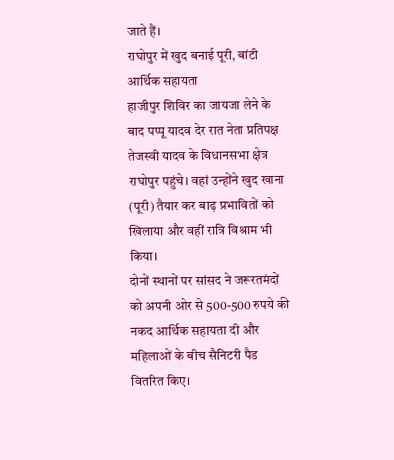जाते हैं।
राघोपुर में खुद बनाई पूरी, बांटी आर्थिक सहायता
हाजीपुर शिविर का जायजा लेने के बाद पप्पू यादव देर रात नेता प्रतिपक्ष तेजस्वी यादव के विधानसभा क्षेत्र राघोपुर पहुंचे। वहां उन्होंने खुद खाना (पूरी) तैयार कर बाढ़ प्रभावितों को खिलाया और वहीं रात्रि विश्राम भी किया।
दोनों स्थानों पर सांसद ने जरूरतमंदों को अपनी ओर से 500-500 रुपये की नकद आर्थिक सहायता दी और महिलाओं के बीच सैनिटरी पैड वितरित किए।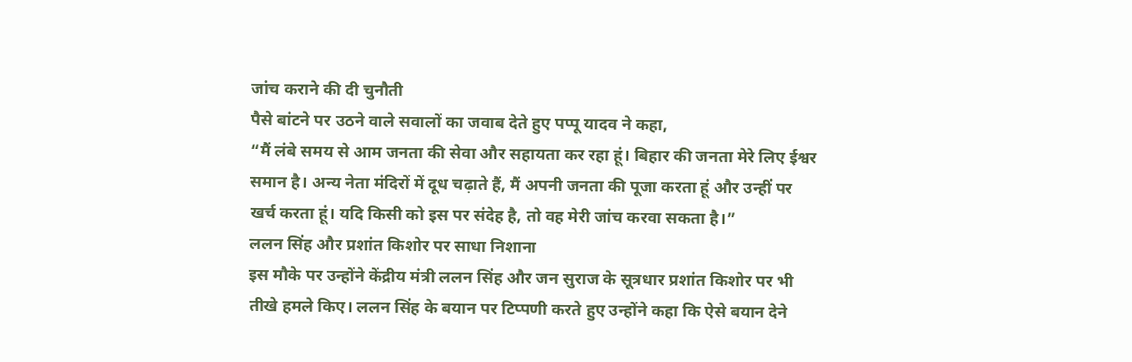जांच कराने की दी चुनौती
पैसे बांटने पर उठने वाले सवालों का जवाब देते हुए पप्पू यादव ने कहा,
“मैं लंबे समय से आम जनता की सेवा और सहायता कर रहा हूं। बिहार की जनता मेरे लिए ईश्वर समान है। अन्य नेता मंदिरों में दूध चढ़ाते हैं, मैं अपनी जनता की पूजा करता हूं और उन्हीं पर खर्च करता हूं। यदि किसी को इस पर संदेह है, तो वह मेरी जांच करवा सकता है।”
ललन सिंह और प्रशांत किशोर पर साधा निशाना
इस मौके पर उन्होंने केंद्रीय मंत्री ललन सिंह और जन सुराज के सूत्रधार प्रशांत किशोर पर भी तीखे हमले किए। ललन सिंह के बयान पर टिप्पणी करते हुए उन्होंने कहा कि ऐसे बयान देने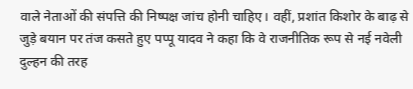वाले नेताओं की संपत्ति की निष्पक्ष जांच होनी चाहिए। वहीं, प्रशांत किशोर के बाढ़ से जुड़े बयान पर तंज कसते हुए पप्पू यादव ने कहा कि वे राजनीतिक रूप से नई नवेली दुल्हन की तरह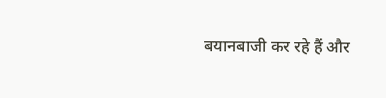बयानबाजी कर रहे हैं और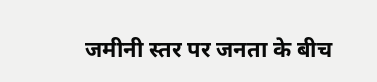जमीनी स्तर पर जनता के बीच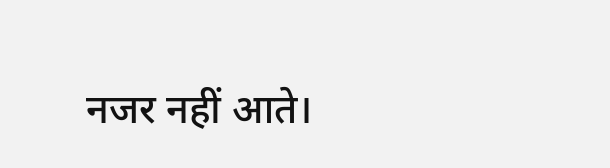नजर नहीं आते।